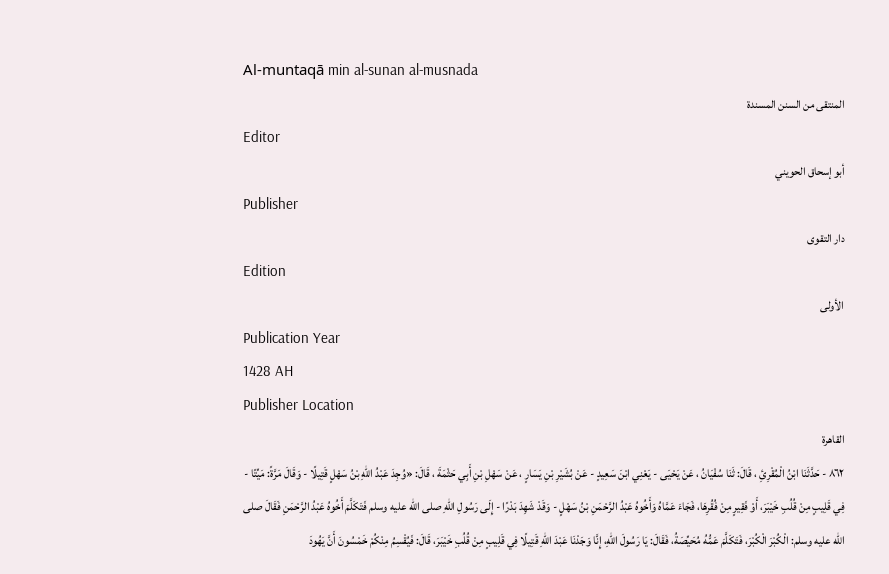Al-muntaqā min al-sunan al-musnada
المنتقى من السنن المسندة
Editor
أبو إسحاق الحويني
Publisher
دار التقوى
Edition
الأولى
Publication Year
1428 AH
Publisher Location
القاهرة
٨٦٢ - حَدَّثَنَا ابْنُ الْمُقْرِئِ ، قَالَ: ثَنَا سُفْيَانُ ، عَنْ يَحْيَى - يَعْنِي ابْنَ سَعِيدٍ - عَنْ بُشَيْرِ بْنِ يَسَارٍ ، عَنْ سَهْلِ بْنِ أَبِي حَثْمَةَ ، قَالَ: «وُجِدَ عَبْدُ اللهِ بْنُ سَهْلٍ قَتِيلًا - وَقَالَ مَرَّةً: مَيِّتًا - فِي قَلِيبٍ مِنْ قُلُبِ خَيْبَرَ، أَوْ فَقِيرٍ مِنْ فُقُرِهَا، فَجَاءَ عَمَّاهُ وَأَخُوهُ عَبْدُ الرَّحْمَنِ بْنُ سَهْلٍ - وَقَدْ شَهِدَ بَدْرًا - إِلَى رَسُولِ اللهِ صلى الله عليه وسلم فَتَكَلَّمَ أَخُوهُ عَبْدُ الرَّحْمَنِ فَقَالَ صلى الله عليه وسلم: الْكُبْرَ الْكُبْرَ، فَتَكَلَّمَ عَمُّهُ مُحَيِّصَةُ، فَقَالَ: يَا رَسُولَ اللهِ، إِنَّا وَجَدْنَا عَبْدَ اللهِ قَتِيلًا فِي قَلِيبٍ مِنْ قُلُبِ خَيْبَرَ، قَالَ: فَيُقْسِمُ مِنْكُمْ خَمْسُونَ أَنَّ يَهُودَ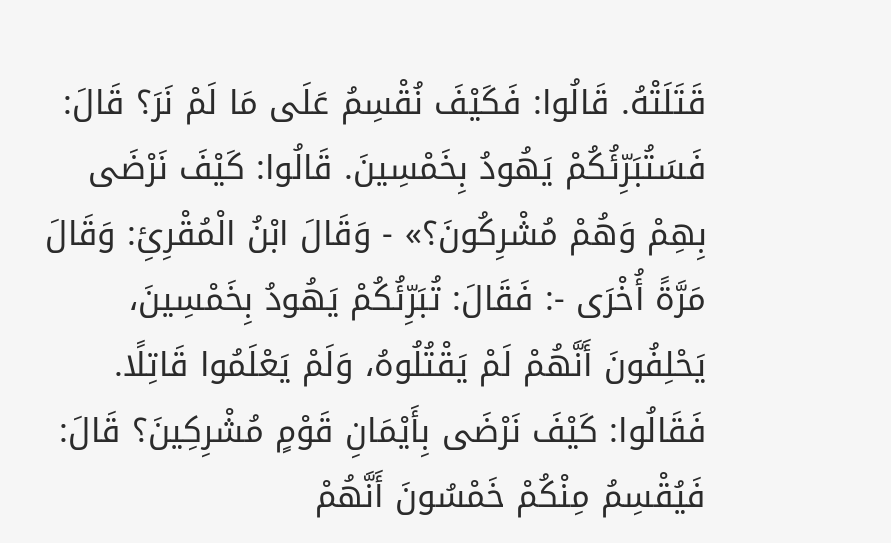قَتَلَتْهُ. قَالُوا: فَكَيْفَ نُقْسِمُ عَلَى مَا لَمْ نَرَ؟ قَالَ: فَسَتُبَرِّئُكُمْ يَهُودُ بِخَمْسِينَ. قَالُوا: كَيْفَ نَرْضَى بِهِمْ وَهُمْ مُشْرِكُونَ؟» - وَقَالَ ابْنُ الْمُقْرِئِ: وَقَالَ مَرَّةً أُخْرَى -: فَقَالَ: تُبَرِّئُكُمْ يَهُودُ بِخَمْسِينَ، يَحْلِفُونَ أَنَّهُمْ لَمْ يَقْتُلُوهُ، وَلَمْ يَعْلَمُوا قَاتِلًا. فَقَالُوا: كَيْفَ نَرْضَى بِأَيْمَانِ قَوْمٍ مُشْرِكِينَ؟ قَالَ: فَيُقْسِمُ مِنْكُمْ خَمْسُونَ أَنَّهُمْ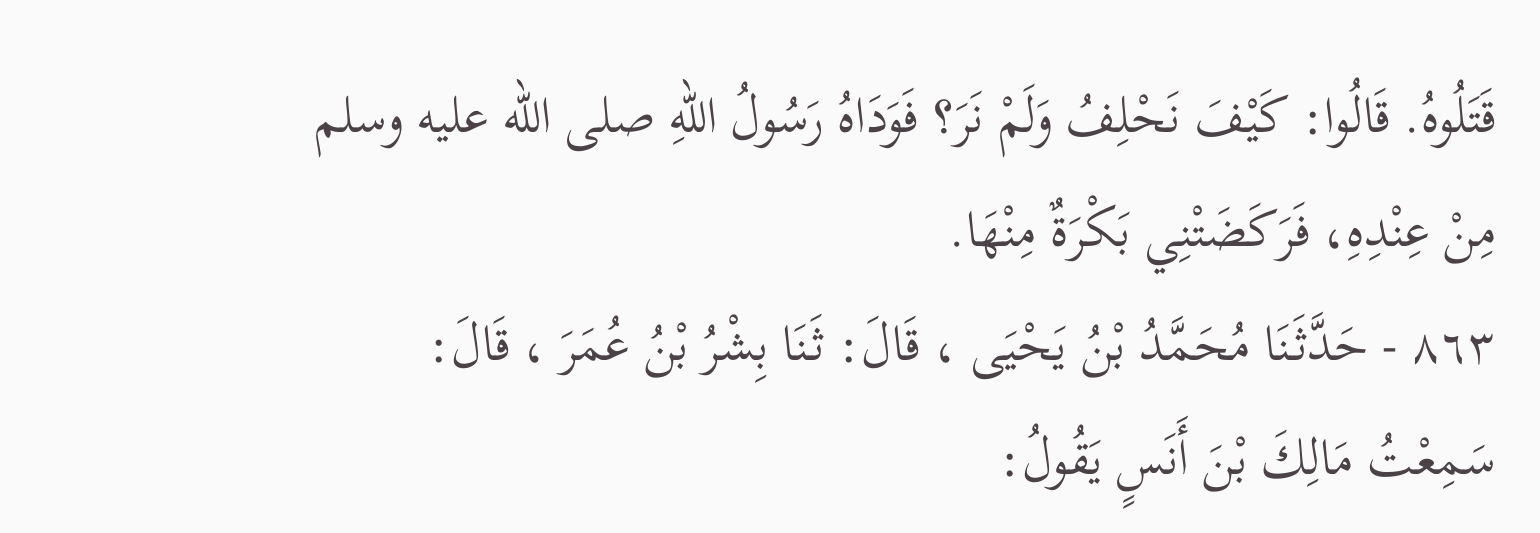قَتَلُوهُ. قَالُوا: كَيْفَ نَحْلِفُ وَلَمْ نَرَ؟ فَوَدَاهُ رَسُولُ اللهِ صلى الله عليه وسلم مِنْ عِنْدِهِ، فَرَكَضَتْنِي بَكْرَةٌ مِنْهَا.
٨٦٣ - حَدَّثَنَا مُحَمَّدُ بْنُ يَحْيَى ، قَالَ: ثَنَا بِشْرُ بْنُ عُمَرَ ، قَالَ: سَمِعْتُ مَالِكَ بْنَ أَنَسٍ يَقُولُ: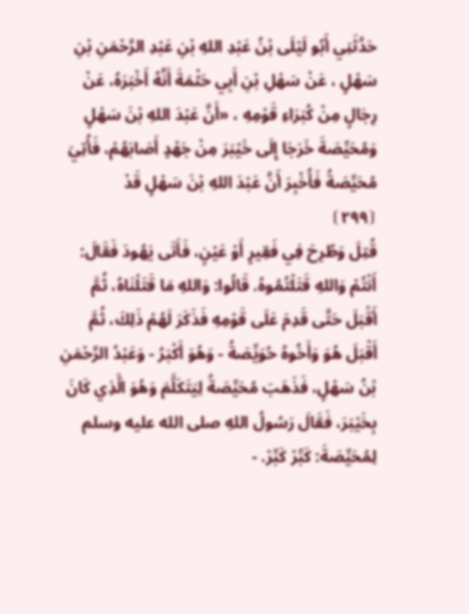حَدَّثَنِي أَبُو لَيْلَى بْنُ عَبْدِ اللهِ بْنِ عَبْدِ الرَّحْمَنِ بْنِ سَهْلٍ ، عَنْ سَهْلِ بْنِ أَبِي حَثْمَةَ أَنَّهُ أَخْبَرَهُ، عَنْ رِجَالٍ مِنْ كُبَرَاءِ قَوْمِهِ ، «أَنَّ عَبْدَ اللهِ بْنَ سَهْلٍ وَمُحَيِّصَةَ خَرَجَا إِلَى خَيْبَرَ مِنْ جَهْدٍ أَصَابَهُمْ، فَأُتِيَ مُحَيِّصَةُ فَأُخْبِرَ أَنَّ عَبْدَ اللهِ بْنَ سَهْلٍ قَدْ
⦗٢٩٩⦘
قُتِلَ وَطُرِحَ فِي فَقِيرٍ أَوْ عَيْنٍ، فَأَتَى يَهُودَ فَقَالَ: أَنْتُمْ وَاللهِ قَتَلْتُمُوهُ. قَالُوا: وَاللهِ مَا قَتَلْنَاهُ، ثُمَّ أَقْبَلَ حَتَّى قَدِمَ عَلَى قَوْمِهِ فَذَكَرَ لَهُمْ ذَلِكَ، ثُمَّ أَقْبَلَ هُوَ وَأَخُوهُ حُوَيِّصَةُ - وَهُوَ أَكْبَرُ - وَعَبْدُ الرَّحْمَنِ بْنُ سَهْلٍ، فَذَهَبَ مُحَيِّصَةُ لِيَتَكَلَّمَ وَهُوَ الَّذِي كَانَ بِخَيْبَرَ، فَقَالَ رَسُولُ اللهِ صلى الله عليه وسلم لِمُحَيِّصَةَ: كَبِّرْ كَبِّرْ. -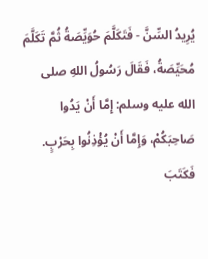يُرِيدُ السِّنَّ - فَتَكَلَّمَ حُوَيِّصَةُ ثُمَّ تَكَلَّمَ مُحَيِّصَةُ، فَقَالَ رَسُولُ اللهِ صلى الله عليه وسلم: إِمَّا أَنْ يَدُوا صَاحِبَكُمْ، وَإِمَّا أَنْ يُؤْذِنُوا بِحَرْبٍ. فَكَتَبَ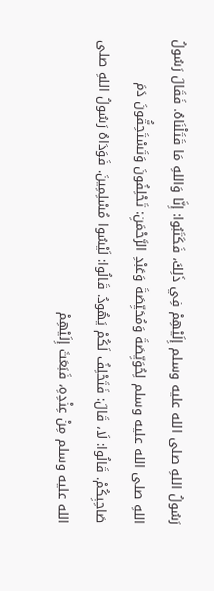رَسُولُ اللهِ صلى الله عليه وسلم إِلَيْهِمْ فِي ذَلِكَ، فَكَتَبُوا: إِنَّا وَاللهِ مَا قَتَلْنَاهُ. فَقَالَ رَسُولُ اللهِ صلى الله عليه وسلم لِحُوَيِّصَةَ وَمُحَيِّصَةَ وَعَبْدِ الرَّحْمَنِ: تَحْلِفُونَ وَتَسْتَحِقُّونَ دَمَ صَاحِبِكُمْ. قَالُوا: لَا، قَالَ: فَتَحْلِفُ لَكُمْ يَهُودُ. قَالُوا: لَيْسُوا مُسْلِمِينَ. فَوَدَاهُ رَسُولُ اللهِ صلى الله عليه وسلم مِنْ عِنْدِهِ، فَبَعَثَ إِلَيْهِمْ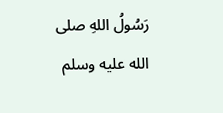رَسُولُ اللهِ صلى الله عليه وسلم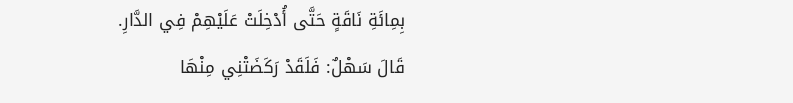بِمِائَةِ نَاقَةٍ حَتَّى أُدْخِلَتْ عَلَيْهِمْ فِي الدَّارِ.
قَالَ سَهْلٌ: فَلَقَدْ رَكَضَتْنِي مِنْهَا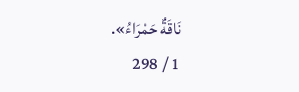نَاقَةٌ حَمْرَاءُ».
1 / 298